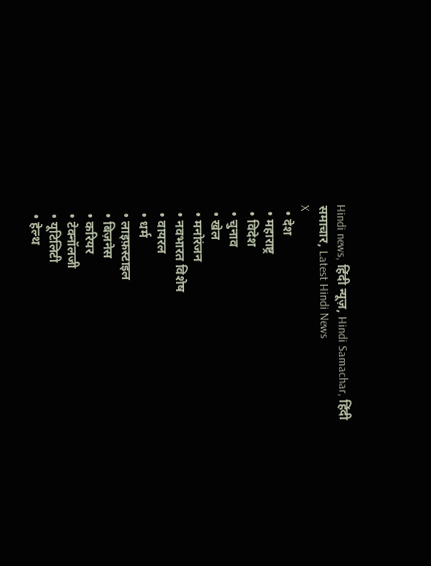Hindi news, हिंदी न्यूज़, Hindi Samachar, हिंदी समाचार, Latest Hindi News
X
  • देश
  • महाराष्ट्र
  • विदेश
  • चुनाव
  • खेल
  • मनोरंजन
  • नवभारत विशेष
  • वायरल
  • धर्म
  • लाइफ़स्टाइल
  • बिज़नेस
  • करियर
  • टेक्नॉलजी
  • यूटिलिटी
  • हेल्थ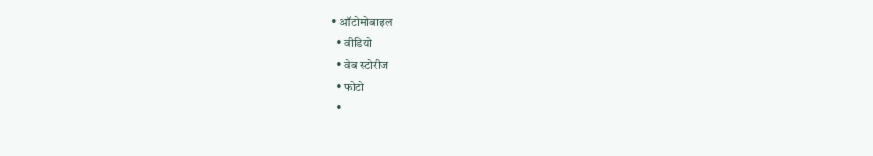• ऑटोमोबाइल
  • वीडियो
  • वेब स्टोरीज
  • फोटो
  •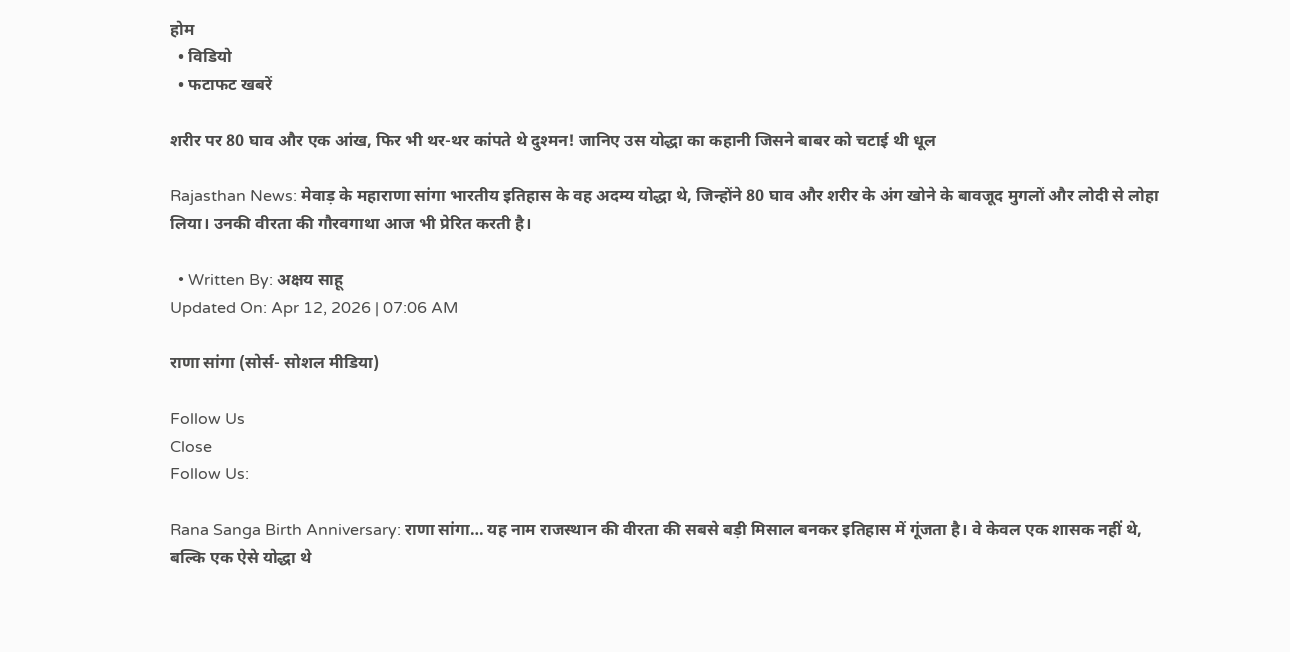होम
  • विडियो
  • फटाफट खबरें

शरीर पर 80 घाव और एक आंख, फिर भी थर-थर कांपते थे दुश्मन! जानिए उस योद्धा का कहानी जिसने बाबर को चटाई थी धूल

Rajasthan News: मेवाड़ के महाराणा सांगा भारतीय इतिहास के वह अदम्य योद्धा थे, जिन्होंने 80 घाव और शरीर के अंग खोने के बावजूद मुगलों और लोदी से लोहा लिया। उनकी वीरता की गौरवगाथा आज भी प्रेरित करती है।

  • Written By: अक्षय साहू
Updated On: Apr 12, 2026 | 07:06 AM

राणा सांगा (सोर्स- सोशल मीडिया)

Follow Us
Close
Follow Us:

Rana Sanga Birth Anniversary: राणा सांगा… यह नाम राजस्थान की वीरता की सबसे बड़ी मिसाल बनकर इतिहास में गूंजता है। वे केवल एक शासक नहीं थे, बल्कि एक ऐसे योद्धा थे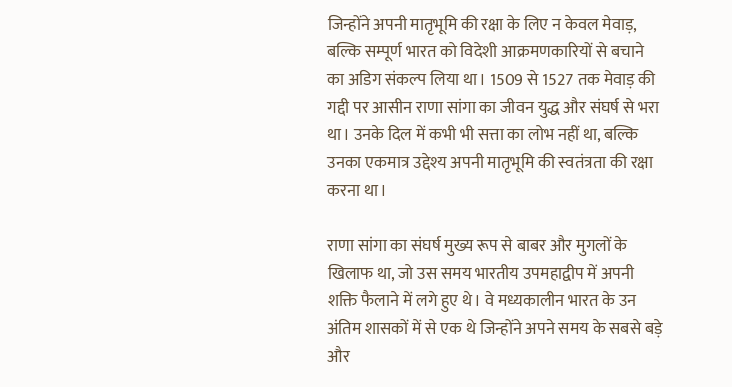जिन्होंने अपनी मातृभूमि की रक्षा के लिए न केवल मेवाड़, बल्कि सम्पूर्ण भारत को विदेशी आक्रमणकारियों से बचाने का अडिग संकल्प लिया था। 1509 से 1527 तक मेवाड़ की गद्दी पर आसीन राणा सांगा का जीवन युद्ध और संघर्ष से भरा था। उनके दिल में कभी भी सत्ता का लोभ नहीं था, बल्कि उनका एकमात्र उद्देश्य अपनी मातृभूमि की स्वतंत्रता की रक्षा करना था।

राणा सांगा का संघर्ष मुख्य रूप से बाबर और मुगलों के खिलाफ था, जो उस समय भारतीय उपमहाद्वीप में अपनी शक्ति फैलाने में लगे हुए थे। वे मध्यकालीन भारत के उन अंतिम शासकों में से एक थे जिन्होंने अपने समय के सबसे बड़े और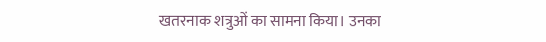खतरनाक शत्रुओं का सामना किया। उनका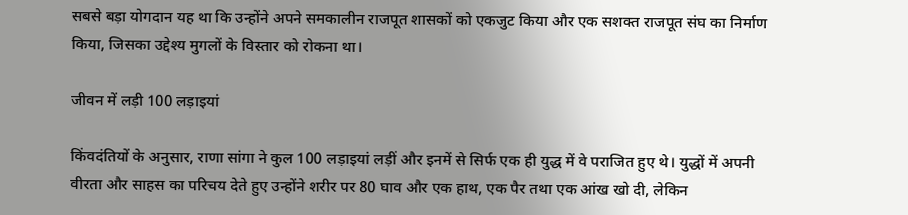सबसे बड़ा योगदान यह था कि उन्होंने अपने समकालीन राजपूत शासकों को एकजुट किया और एक सशक्त राजपूत संघ का निर्माण किया, जिसका उद्देश्य मुगलों के विस्तार को रोकना था।

जीवन में लड़ी 100 लड़ाइयां

किंवदंतियों के अनुसार, राणा सांगा ने कुल 100 लड़ाइयां लड़ीं और इनमें से सिर्फ एक ही युद्ध में वे पराजित हुए थे। युद्धों में अपनी वीरता और साहस का परिचय देते हुए उन्होंने शरीर पर 80 घाव और एक हाथ, एक पैर तथा एक आंख खो दी, लेकिन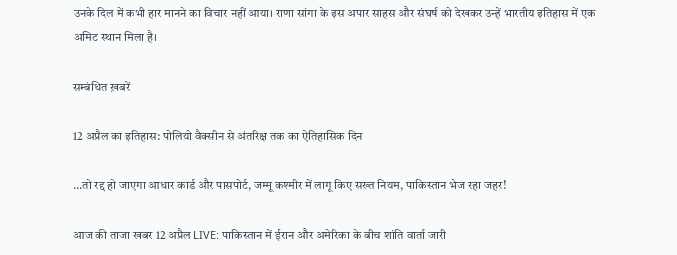उनके दिल में कभी हार मानने का विचार नहीं आया। राणा सांगा के इस अपार साहस और संघर्ष को देखकर उन्हें भारतीय इतिहास में एक अमिट स्थान मिला है।

सम्बंधित ख़बरें

12 अप्रैल का इतिहास: पोलियो वैक्सीन से अंतरिक्ष तक का ऐतिहासिक दिन

…तो रद्द हो जाएगा आधार कार्ड और पासपोर्ट, जम्मू कश्मीर में लागू किए सख्त नियम, पाकिस्तान भेज रहा जहर!

आज की ताजा खबर 12 अप्रैल LIVE: पाकिस्तान में ईरान और अमेरिका के बीच शांति वार्ता जारी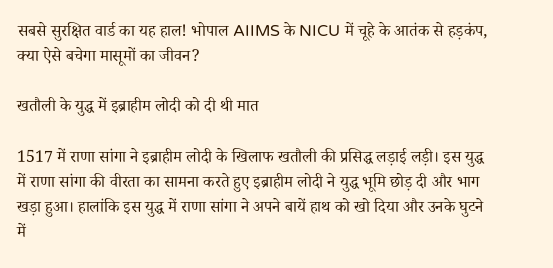सबसे सुरक्षित वार्ड का यह हाल! भोपाल AIIMS के NICU में चूहे के आतंक से हड़कंप, क्या ऐसे बचेगा मासूमों का जीवन?

खतौली के युद्ध में इब्राहीम लोदी को दी थी मात

1517 में राणा सांगा ने इब्राहीम लोदी के खिलाफ खतौली की प्रसिद्ध लड़ाई लड़ी। इस युद्ध में राणा सांगा की वीरता का सामना करते हुए इब्राहीम लोदी ने युद्ध भूमि छोड़ दी और भाग खड़ा हुआ। हालांकि इस युद्ध में राणा सांगा ने अपने बायें हाथ को खो दिया और उनके घुटने में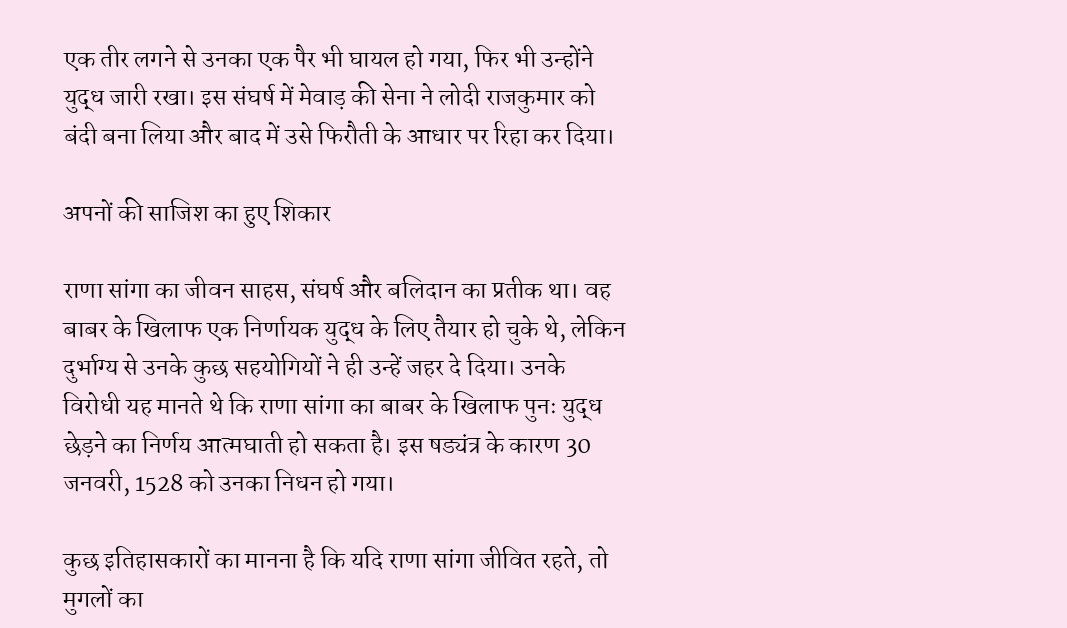एक तीर लगने से उनका एक पैर भी घायल हो गया, फिर भी उन्होंने युद्ध जारी रखा। इस संघर्ष में मेवाड़ की सेना ने लोदी राजकुमार को बंदी बना लिया और बाद में उसे फिरौती के आधार पर रिहा कर दिया।

अपनों की साजिश का हुए शिकार

राणा सांगा का जीवन साहस, संघर्ष और बलिदान का प्रतीक था। वह बाबर के खिलाफ एक निर्णायक युद्ध के लिए तैयार हो चुके थे, लेकिन दुर्भाग्य से उनके कुछ सहयोगियों ने ही उन्हें जहर दे दिया। उनके विरोधी यह मानते थे कि राणा सांगा का बाबर के खिलाफ पुनः युद्ध छेड़ने का निर्णय आत्मघाती हो सकता है। इस षड्यंत्र के कारण 30 जनवरी, 1528 को उनका निधन हो गया।

कुछ इतिहासकारों का मानना है कि यदि राणा सांगा जीवित रहते, तो मुगलों का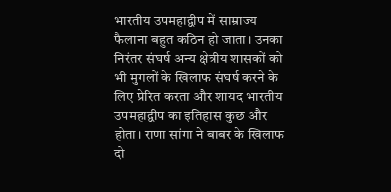भारतीय उपमहाद्वीप में साम्राज्य फैलाना बहुत कठिन हो जाता। उनका निरंतर संघर्ष अन्य क्षेत्रीय शासकों को भी मुगलों के खिलाफ संघर्ष करने के लिए प्रेरित करता और शायद भारतीय उपमहाद्वीप का इतिहास कुछ और होता। राणा सांगा ने बाबर के खिलाफ दो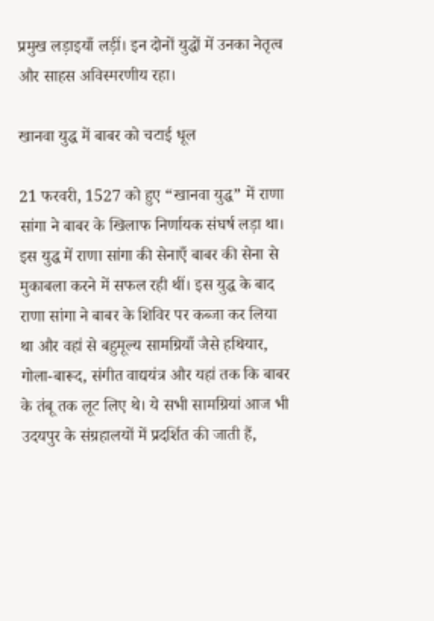प्रमुख लड़ाइयाँ लड़ीं। इन दोनों युद्धों में उनका नेतृत्व और साहस अविस्मरणीय रहा।

खानवा युद्ध में बाबर को चटाई धूल

21 फरवरी, 1527 को हुए “खानवा युद्ध” में राणा सांगा ने बाबर के खिलाफ निर्णायक संघर्ष लड़ा था। इस युद्ध में राणा सांगा की सेनाएँ बाबर की सेना से मुकाबला करने में सफल रही थीं। इस युद्ध के बाद राणा सांगा ने बाबर के शिविर पर कब्जा कर लिया था और वहां से बहुमूल्य सामग्रियाँ जैसे हथियार, गोला-बारूद, संगीत वाद्ययंत्र और यहां तक कि बाबर के तंबू तक लूट लिए थे। ये सभी सामग्रियां आज भी उदयपुर के संग्रहालयों में प्रदर्शित की जाती हैं,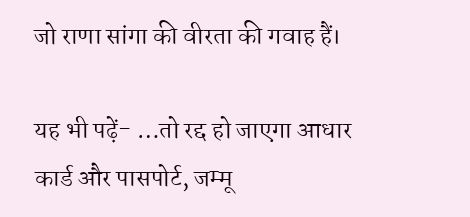जो राणा सांगा की वीरता की गवाह हैं।

यह भी पढ़ें- …तो रद्द हो जाएगा आधार कार्ड और पासपोर्ट, जम्मू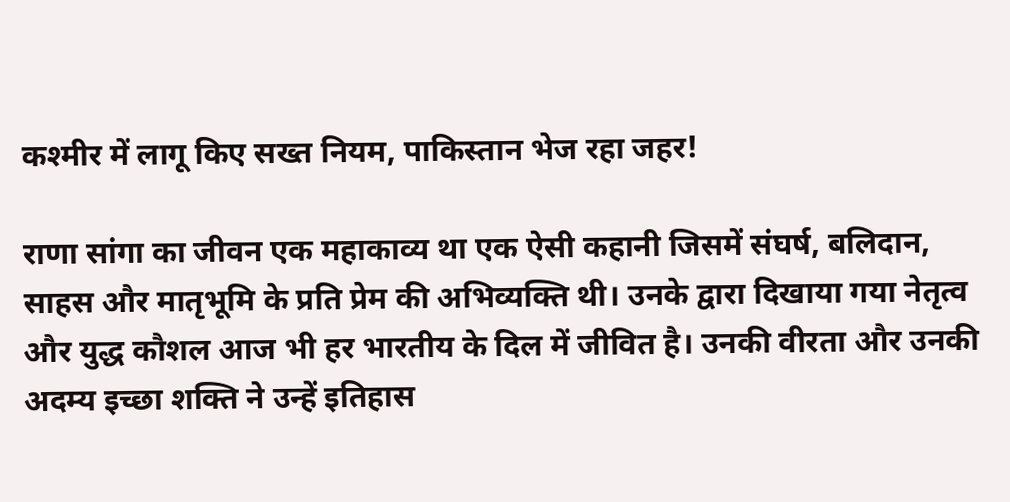कश्मीर में लागू किए सख्त नियम, पाकिस्तान भेज रहा जहर!

राणा सांगा का जीवन एक महाकाव्य था एक ऐसी कहानी जिसमें संघर्ष, बलिदान, साहस और मातृभूमि के प्रति प्रेम की अभिव्यक्ति थी। उनके द्वारा दिखाया गया नेतृत्व और युद्ध कौशल आज भी हर भारतीय के दिल में जीवित है। उनकी वीरता और उनकी अदम्य इच्छा शक्ति ने उन्हें इतिहास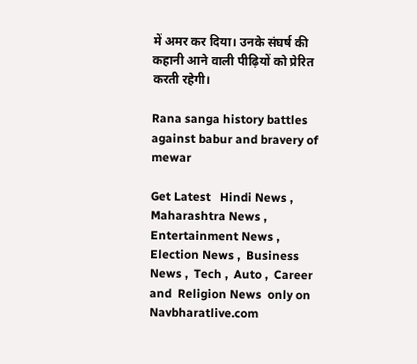में अमर कर दिया। उनके संघर्ष की कहानी आने वाली पीढ़ियों को प्रेरित करती रहेगी।

Rana sanga history battles against babur and bravery of mewar

Get Latest   Hindi News ,  Maharashtra News ,  Entertainment News ,  Election News ,  Business News ,  Tech ,  Auto ,  Career and  Religion News  only on Navbharatlive.com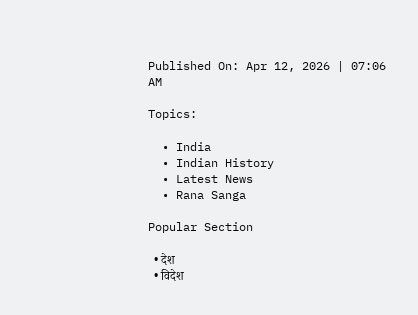Published On: Apr 12, 2026 | 07:06 AM

Topics:

  • India
  • Indian History
  • Latest News
  • Rana Sanga

Popular Section

  • देश
  • विदेश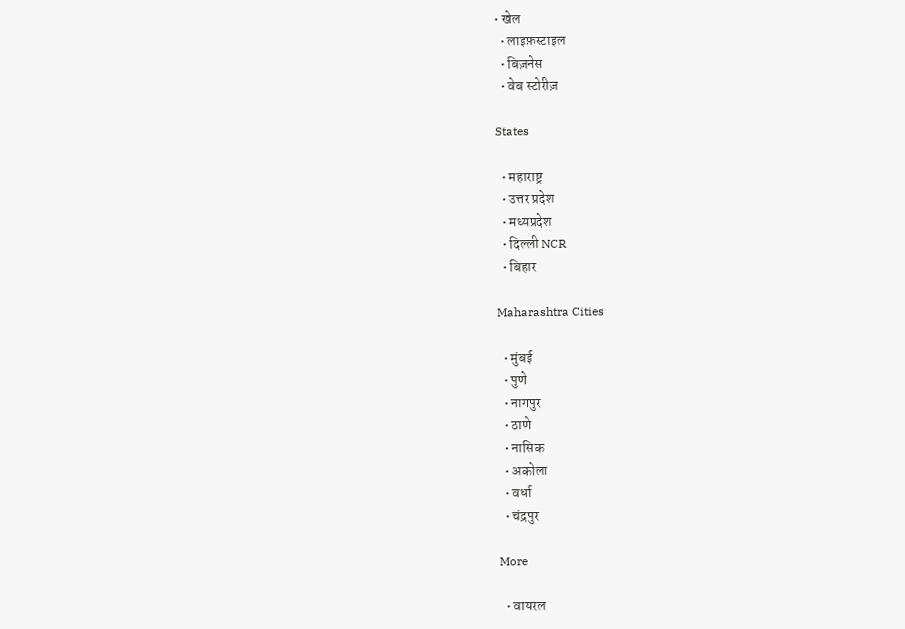• खेल
  • लाइफ़स्टाइल
  • बिज़नेस
  • वेब स्टोरीज़

States

  • महाराष्ट्र
  • उत्तर प्रदेश
  • मध्यप्रदेश
  • दिल्ली NCR
  • बिहार

Maharashtra Cities

  • मुंबई
  • पुणे
  • नागपुर
  • ठाणे
  • नासिक
  • अकोला
  • वर्धा
  • चंद्रपुर

More

  • वायरल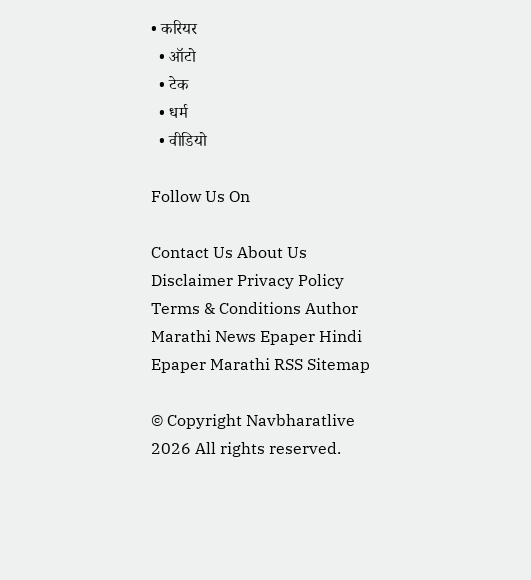• करियर
  • ऑटो
  • टेक
  • धर्म
  • वीडियो

Follow Us On

Contact Us About Us Disclaimer Privacy Policy Terms & Conditions Author
Marathi News Epaper Hindi Epaper Marathi RSS Sitemap

© Copyright Navbharatlive 2026 All rights reserved.